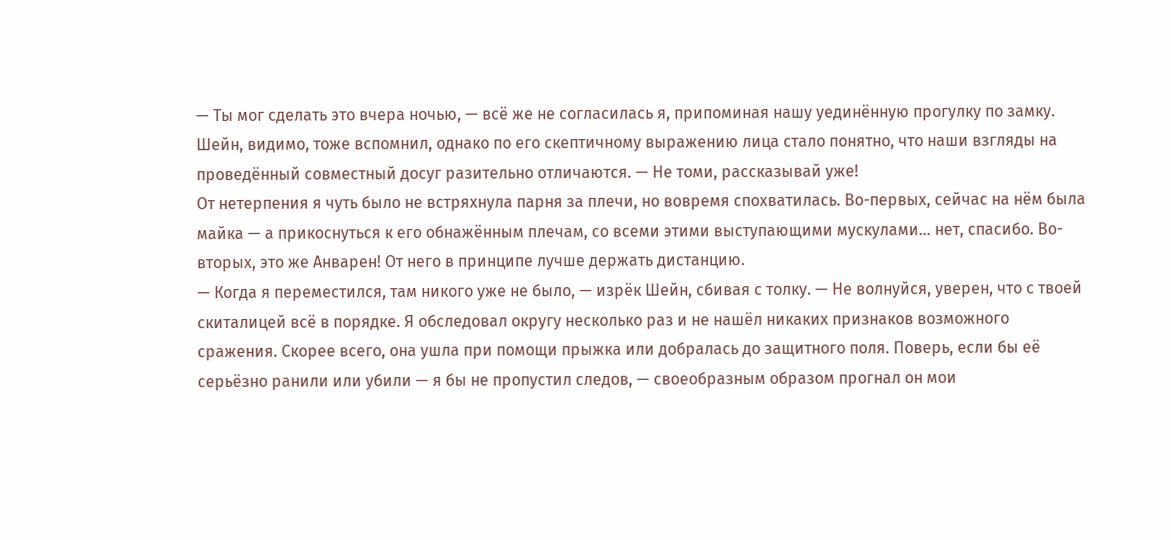— Ты мог сделать это вчера ночью, — всё же не согласилась я, припоминая нашу уединённую прогулку по замку. Шейн, видимо, тоже вспомнил, однако по его скептичному выражению лица стало понятно, что наши взгляды на проведённый совместный досуг разительно отличаются. — Не томи, рассказывай уже!
От нетерпения я чуть было не встряхнула парня за плечи, но вовремя спохватилась. Во-первых, сейчас на нём была майка — а прикоснуться к его обнажённым плечам, со всеми этими выступающими мускулами… нет, спасибо. Во-вторых, это же Анварен! От него в принципе лучше держать дистанцию.
— Когда я переместился, там никого уже не было, — изрёк Шейн, сбивая с толку. — Не волнуйся, уверен, что с твоей скиталицей всё в порядке. Я обследовал округу несколько раз и не нашёл никаких признаков возможного сражения. Скорее всего, она ушла при помощи прыжка или добралась до защитного поля. Поверь, если бы её серьёзно ранили или убили — я бы не пропустил следов, — своеобразным образом прогнал он мои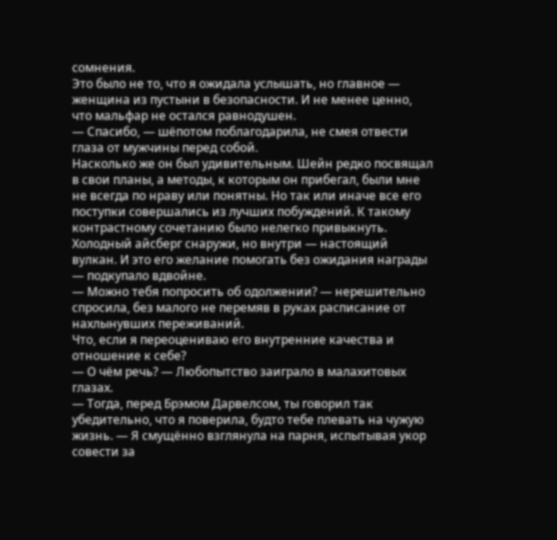сомнения.
Это было не то, что я ожидала услышать, но главное — женщина из пустыни в безопасности. И не менее ценно, что мальфар не остался равнодушен.
— Спасибо, — шёпотом поблагодарила, не смея отвести глаза от мужчины перед собой.
Насколько же он был удивительным. Шейн редко посвящал в свои планы, а методы, к которым он прибегал, были мне не всегда по нраву или понятны. Но так или иначе все его поступки совершались из лучших побуждений. К такому контрастному сочетанию было нелегко привыкнуть. Холодный айсберг снаружи, но внутри — настоящий вулкан. И это его желание помогать без ожидания награды — подкупало вдвойне.
— Можно тебя попросить об одолжении? — нерешительно спросила, без малого не перемяв в руках расписание от нахлынувших переживаний.
Что, если я переоцениваю его внутренние качества и отношение к себе?
— О чём речь? — Любопытство заиграло в малахитовых глазах.
— Тогда, перед Брэмом Дарвелсом, ты говорил так убедительно, что я поверила, будто тебе плевать на чужую жизнь. — Я смущённо взглянула на парня, испытывая укор совести за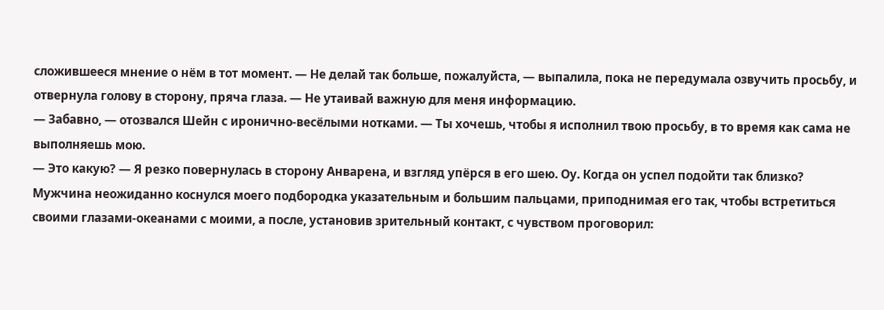сложившееся мнение о нём в тот момент. — Не делай так больше, пожалуйста, — выпалила, пока не передумала озвучить просьбу, и отвернула голову в сторону, пряча глаза. — Не утаивай важную для меня информацию.
— Забавно, — отозвался Шейн с иронично-весёлыми нотками. — Ты хочешь, чтобы я исполнил твою просьбу, в то время как сама не выполняешь мою.
— Это какую? — Я резко повернулась в сторону Анварена, и взгляд упёрся в его шею. Оу. Когда он успел подойти так близко?
Мужчина неожиданно коснулся моего подбородка указательным и большим пальцами, приподнимая его так, чтобы встретиться своими глазами-океанами с моими, а после, установив зрительный контакт, с чувством проговорил: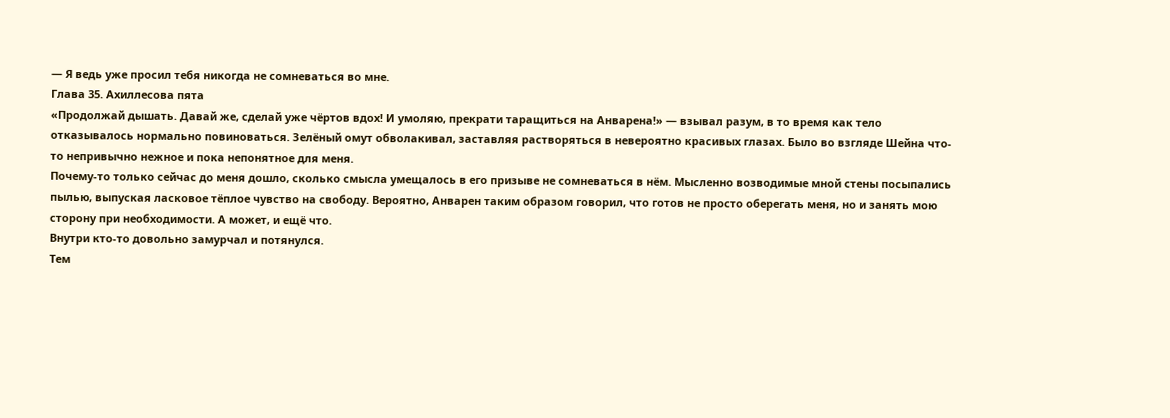— Я ведь уже просил тебя никогда не сомневаться во мне.
Глава 35. Ахиллесова пята
«Продолжай дышать. Давай же, сделай уже чёртов вдох! И умоляю, прекрати таращиться на Анварена!» — взывал разум, в то время как тело отказывалось нормально повиноваться. Зелёный омут обволакивал, заставляя растворяться в невероятно красивых глазах. Было во взгляде Шейна что-то непривычно нежное и пока непонятное для меня.
Почему-то только сейчас до меня дошло, сколько смысла умещалось в его призыве не сомневаться в нём. Мысленно возводимые мной стены посыпались пылью, выпуская ласковое тёплое чувство на свободу. Вероятно, Анварен таким образом говорил, что готов не просто оберегать меня, но и занять мою сторону при необходимости. А может, и ещё что.
Внутри кто-то довольно замурчал и потянулся.
Тем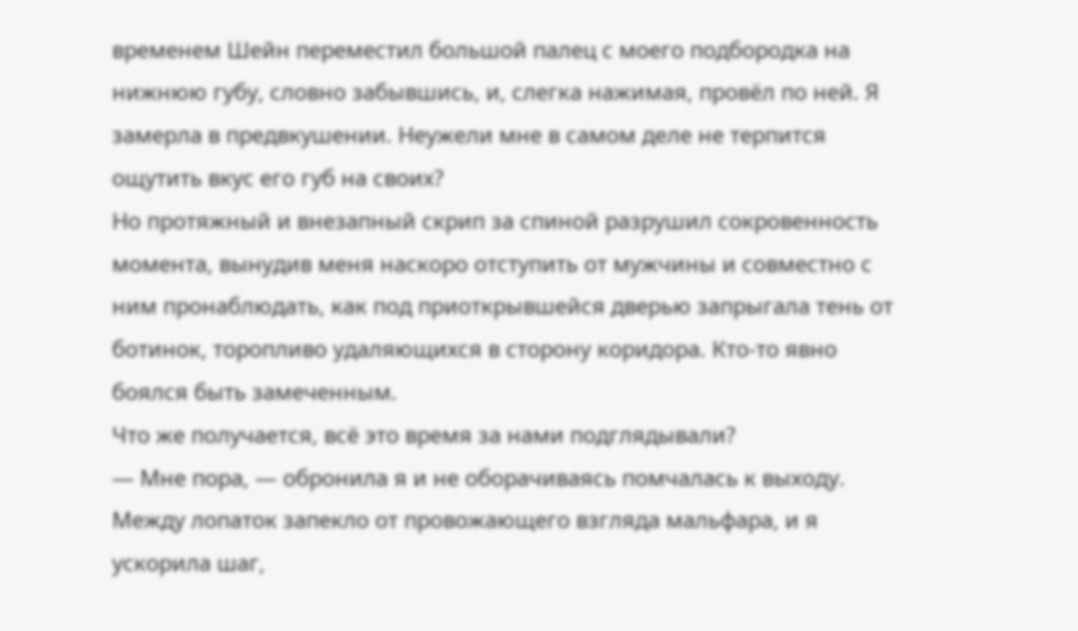временем Шейн переместил большой палец с моего подбородка на нижнюю губу, словно забывшись, и, слегка нажимая, провёл по ней. Я замерла в предвкушении. Неужели мне в самом деле не терпится ощутить вкус его губ на своих?
Но протяжный и внезапный скрип за спиной разрушил сокровенность момента, вынудив меня наскоро отступить от мужчины и совместно с ним пронаблюдать, как под приоткрывшейся дверью запрыгала тень от ботинок, торопливо удаляющихся в сторону коридора. Кто-то явно боялся быть замеченным.
Что же получается, всё это время за нами подглядывали?
— Мне пора, — обронила я и не оборачиваясь помчалась к выходу. Между лопаток запекло от провожающего взгляда мальфара, и я ускорила шаг,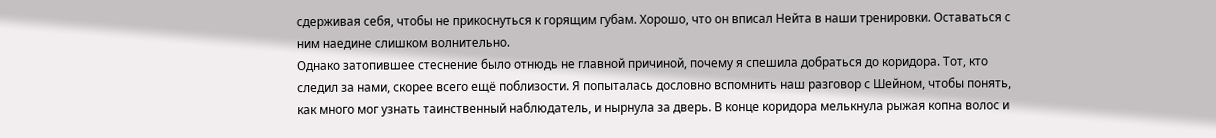сдерживая себя, чтобы не прикоснуться к горящим губам. Хорошо, что он вписал Нейта в наши тренировки. Оставаться с ним наедине слишком волнительно.
Однако затопившее стеснение было отнюдь не главной причиной, почему я спешила добраться до коридора. Тот, кто следил за нами, скорее всего ещё поблизости. Я попыталась дословно вспомнить наш разговор с Шейном, чтобы понять, как много мог узнать таинственный наблюдатель, и нырнула за дверь. В конце коридора мелькнула рыжая копна волос и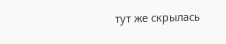тут же скрылась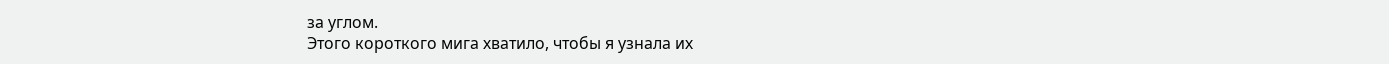за углом.
Этого короткого мига хватило, чтобы я узнала их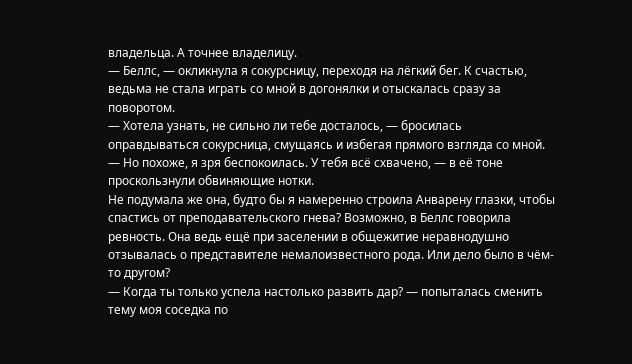владельца. А точнее владелицу.
— Беллс, — окликнула я сокурсницу, переходя на лёгкий бег. К счастью, ведьма не стала играть со мной в догонялки и отыскалась сразу за поворотом.
— Хотела узнать, не сильно ли тебе досталось, — бросилась оправдываться сокурсница, смущаясь и избегая прямого взгляда со мной. — Но похоже, я зря беспокоилась. У тебя всё схвачено, — в её тоне проскользнули обвиняющие нотки.
Не подумала же она, будто бы я намеренно строила Анварену глазки, чтобы спастись от преподавательского гнева? Возможно, в Беллс говорила ревность. Она ведь ещё при заселении в общежитие неравнодушно отзывалась о представителе немалоизвестного рода. Или дело было в чём-то другом?
— Когда ты только успела настолько развить дар? — попыталась сменить тему моя соседка по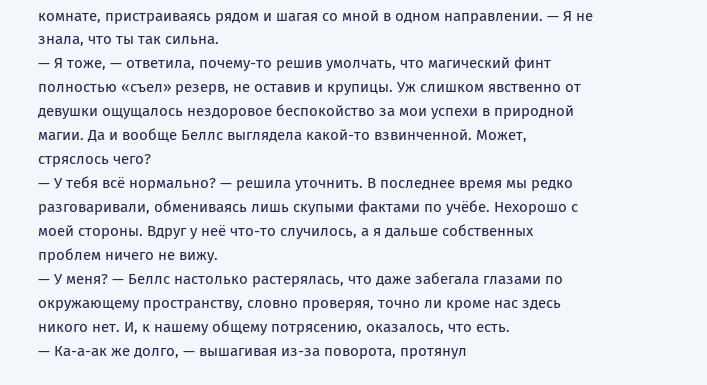комнате, пристраиваясь рядом и шагая со мной в одном направлении. — Я не знала, что ты так сильна.
— Я тоже, — ответила, почему-то решив умолчать, что магический финт полностью «съел» резерв, не оставив и крупицы. Уж слишком явственно от девушки ощущалось нездоровое беспокойство за мои успехи в природной магии. Да и вообще Беллс выглядела какой-то взвинченной. Может, стряслось чего?
— У тебя всё нормально? — решила уточнить. В последнее время мы редко разговаривали, обмениваясь лишь скупыми фактами по учёбе. Нехорошо с моей стороны. Вдруг у неё что-то случилось, а я дальше собственных проблем ничего не вижу.
— У меня? — Беллс настолько растерялась, что даже забегала глазами по окружающему пространству, словно проверяя, точно ли кроме нас здесь никого нет. И, к нашему общему потрясению, оказалось, что есть.
— Ка-а-ак же долго, — вышагивая из-за поворота, протянул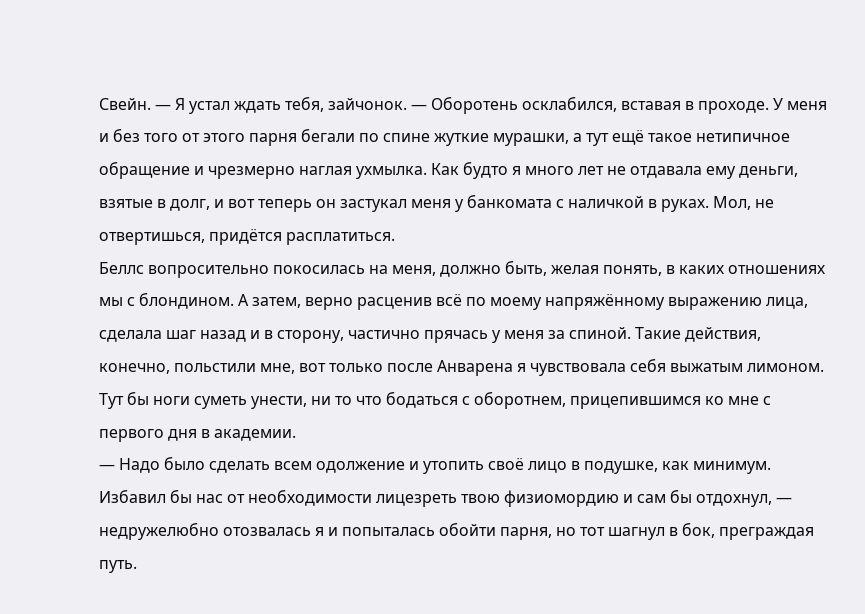Свейн. — Я устал ждать тебя, зайчонок. — Оборотень осклабился, вставая в проходе. У меня и без того от этого парня бегали по спине жуткие мурашки, а тут ещё такое нетипичное обращение и чрезмерно наглая ухмылка. Как будто я много лет не отдавала ему деньги, взятые в долг, и вот теперь он застукал меня у банкомата с наличкой в руках. Мол, не отвертишься, придётся расплатиться.
Беллс вопросительно покосилась на меня, должно быть, желая понять, в каких отношениях мы с блондином. А затем, верно расценив всё по моему напряжённому выражению лица, сделала шаг назад и в сторону, частично прячась у меня за спиной. Такие действия, конечно, польстили мне, вот только после Анварена я чувствовала себя выжатым лимоном. Тут бы ноги суметь унести, ни то что бодаться с оборотнем, прицепившимся ко мне с первого дня в академии.
— Надо было сделать всем одолжение и утопить своё лицо в подушке, как минимум. Избавил бы нас от необходимости лицезреть твою физиомордию и сам бы отдохнул, — недружелюбно отозвалась я и попыталась обойти парня, но тот шагнул в бок, преграждая путь.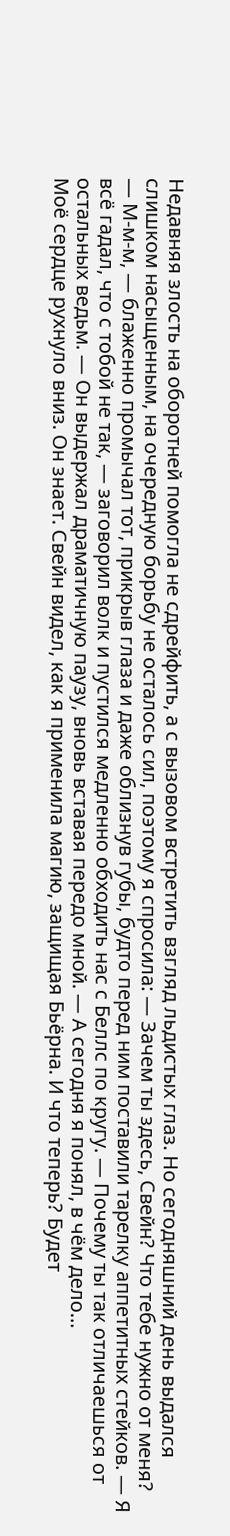Недавняя злость на оборотней помогла не сдрейфить, а с вызовом встретить взгляд льдистых глаз. Но сегодняшний день выдался слишком насыщенным, на очередную борьбу не осталось сил, поэтому я спросила: — Зачем ты здесь, Свейн? Что тебе нужно от меня?
— М-м-м, — блаженно промычал тот, прикрыв глаза и даже облизнув губы, будто перед ним поставили тарелку аппетитных стейков. — Я всё гадал, что с тобой не так, — заговорил волк и пустился медленно обходить нас с Беллс по кругу. — Почему ты так отличаешься от остальных ведьм. — Он выдержал драматичную паузу, вновь вставая передо мной. — А сегодня я понял, в чём дело…
Моё сердце рухнуло вниз. Он знает. Свейн видел, как я применила магию, защищая Бьёрна. И что теперь? Будет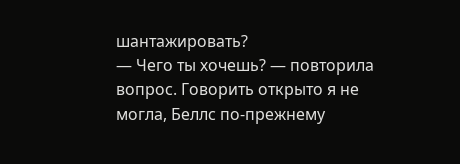шантажировать?
— Чего ты хочешь? — повторила вопрос. Говорить открыто я не могла, Беллс по-прежнему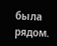была рядом.